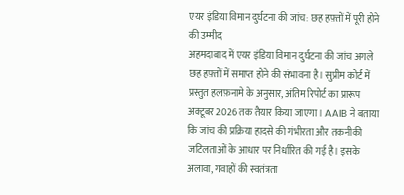एयर इंडिया विमान दुर्घटना की जांच: छह हफ़्तों में पूरी होने की उम्मीद
अहमदाबाद में एयर इंडिया विमान दुर्घटना की जांच अगले छह हफ़्तों में समाप्त होने की संभावना है। सुप्रीम कोर्ट में प्रस्तुत हलफ़नामे के अनुसार, अंतिम रिपोर्ट का प्रारूप अक्टूबर 2026 तक तैयार किया जाएगा। AAIB ने बताया कि जांच की प्रक्रिया हादसे की गंभीरता और तकनीकी जटिलताओं के आधार पर निर्धारित की गई है। इसके अलावा, गवाहों की स्वतंत्रता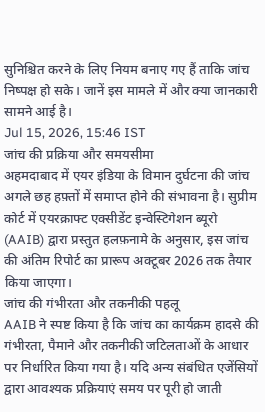सुनिश्चित करने के लिए नियम बनाए गए हैं ताकि जांच निष्पक्ष हो सके। जानें इस मामले में और क्या जानकारी सामने आई है।
Jul 15, 2026, 15:46 IST
जांच की प्रक्रिया और समयसीमा
अहमदाबाद में एयर इंडिया के विमान दुर्घटना की जांच अगले छह हफ़्तों में समाप्त होने की संभावना है। सुप्रीम कोर्ट में एयरक्राफ्ट एक्सीडेंट इन्वेस्टिगेशन ब्यूरो (AAIB) द्वारा प्रस्तुत हलफ़नामे के अनुसार, इस जांच की अंतिम रिपोर्ट का प्रारूप अक्टूबर 2026 तक तैयार किया जाएगा।
जांच की गंभीरता और तकनीकी पहलू
AAIB ने स्पष्ट किया है कि जांच का कार्यक्रम हादसे की गंभीरता, पैमाने और तकनीकी जटिलताओं के आधार पर निर्धारित किया गया है। यदि अन्य संबंधित एजेंसियों द्वारा आवश्यक प्रक्रियाएं समय पर पूरी हो जाती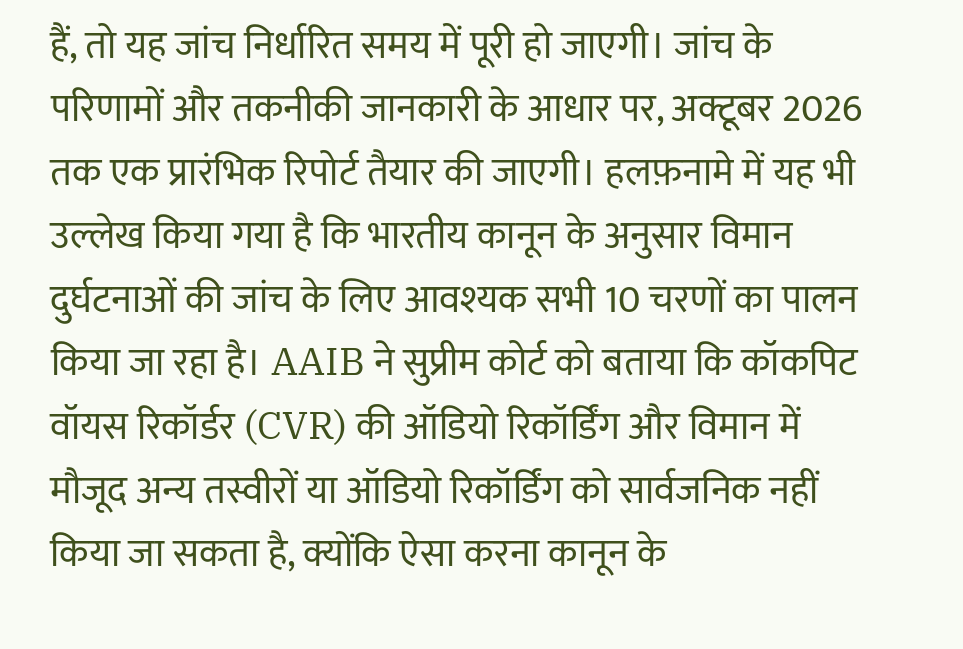हैं, तो यह जांच निर्धारित समय में पूरी हो जाएगी। जांच के परिणामों और तकनीकी जानकारी के आधार पर, अक्टूबर 2026 तक एक प्रारंभिक रिपोर्ट तैयार की जाएगी। हलफ़नामे में यह भी उल्लेख किया गया है कि भारतीय कानून के अनुसार विमान दुर्घटनाओं की जांच के लिए आवश्यक सभी 10 चरणों का पालन किया जा रहा है। AAIB ने सुप्रीम कोर्ट को बताया कि कॉकपिट वॉयस रिकॉर्डर (CVR) की ऑडियो रिकॉर्डिंग और विमान में मौजूद अन्य तस्वीरों या ऑडियो रिकॉर्डिंग को सार्वजनिक नहीं किया जा सकता है, क्योंकि ऐसा करना कानून के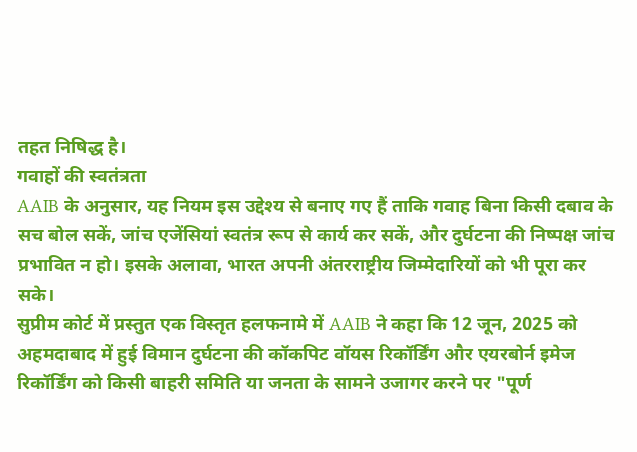तहत निषिद्ध है।
गवाहों की स्वतंत्रता
AAIB के अनुसार, यह नियम इस उद्देश्य से बनाए गए हैं ताकि गवाह बिना किसी दबाव के सच बोल सकें, जांच एजेंसियां स्वतंत्र रूप से कार्य कर सकें, और दुर्घटना की निष्पक्ष जांच प्रभावित न हो। इसके अलावा, भारत अपनी अंतरराष्ट्रीय जिम्मेदारियों को भी पूरा कर सके।
सुप्रीम कोर्ट में प्रस्तुत एक विस्तृत हलफनामे में AAIB ने कहा कि 12 जून, 2025 को अहमदाबाद में हुई विमान दुर्घटना की कॉकपिट वॉयस रिकॉर्डिंग और एयरबोर्न इमेज रिकॉर्डिंग को किसी बाहरी समिति या जनता के सामने उजागर करने पर "पूर्ण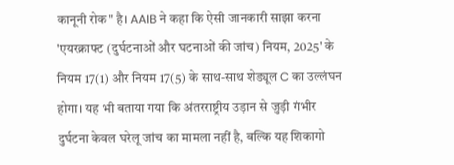कानूनी रोक" है। AAIB ने कहा कि ऐसी जानकारी साझा करना 'एयरक्राफ्ट (दुर्घटनाओं और घटनाओं की जांच) नियम, 2025' के नियम 17(1) और नियम 17(5) के साथ-साथ शेड्यूल C का उल्लंघन होगा। यह भी बताया गया कि अंतरराष्ट्रीय उड़ान से जुड़ी गंभीर दुर्घटना केवल घरेलू जांच का मामला नहीं है, बल्कि यह शिकागो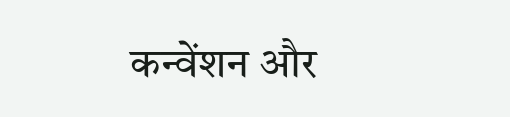कन्वेंशन और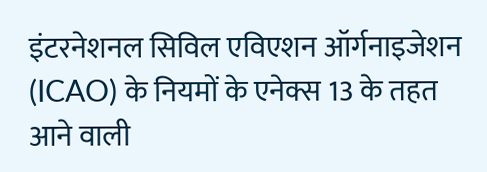इंटरनेशनल सिविल एविएशन ऑर्गनाइजेशन (ICAO) के नियमों के एनेक्स 13 के तहत आने वाली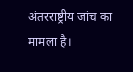अंतरराष्ट्रीय जांच का मामला है।